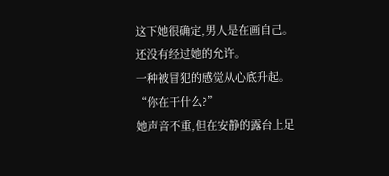这下她很确定,男人是在画自己。
还没有经过她的允许。
一种被冒犯的感觉从心底升起。
“你在干什么?”
她声音不重,但在安静的露台上足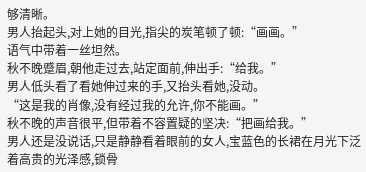够清晰。
男人抬起头,对上她的目光,指尖的炭笔顿了顿:“画画。”
语气中带着一丝坦然。
秋不晚蹙眉,朝他走过去,站定面前,伸出手:“给我。”
男人低头看了看她伸过来的手,又抬头看她,没动。
“这是我的肖像,没有经过我的允许,你不能画。”
秋不晚的声音很平,但带着不容置疑的坚决:“把画给我。”
男人还是没说话,只是静静看着眼前的女人,宝蓝色的长裙在月光下泛着高贵的光泽感,锁骨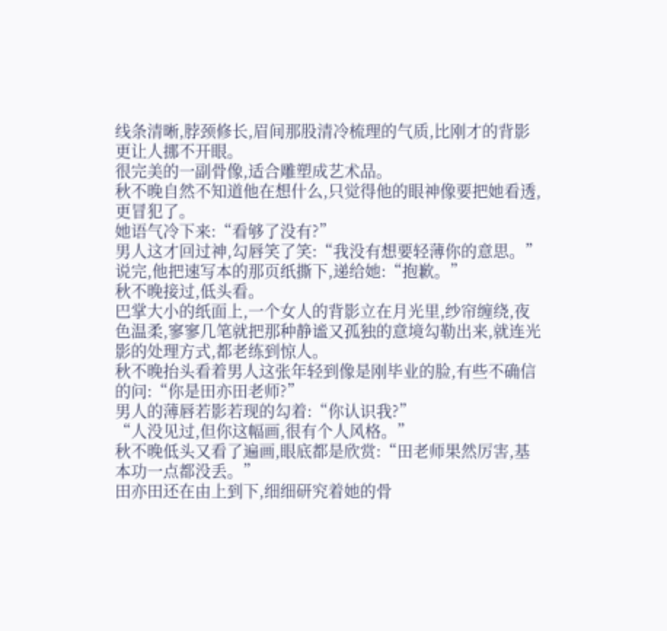线条清晰,脖颈修长,眉间那股清冷梳理的气质,比刚才的背影更让人挪不开眼。
很完美的一副骨像,适合雕塑成艺术品。
秋不晚自然不知道他在想什么,只觉得他的眼神像要把她看透,更冒犯了。
她语气冷下来:“看够了没有?”
男人这才回过神,勾唇笑了笑:“我没有想要轻薄你的意思。”
说完,他把速写本的那页纸撕下,递给她:“抱歉。”
秋不晚接过,低头看。
巴掌大小的纸面上,一个女人的背影立在月光里,纱帘缠绕,夜色温柔,寥寥几笔就把那种静谧又孤独的意境勾勒出来,就连光影的处理方式,都老练到惊人。
秋不晚抬头看着男人这张年轻到像是刚毕业的脸,有些不确信的问:“你是田亦田老师?”
男人的薄唇若影若现的勾着:“你认识我?”
“人没见过,但你这幅画,很有个人风格。”
秋不晚低头又看了遍画,眼底都是欣赏:“田老师果然厉害,基本功一点都没丢。”
田亦田还在由上到下,细细研究着她的骨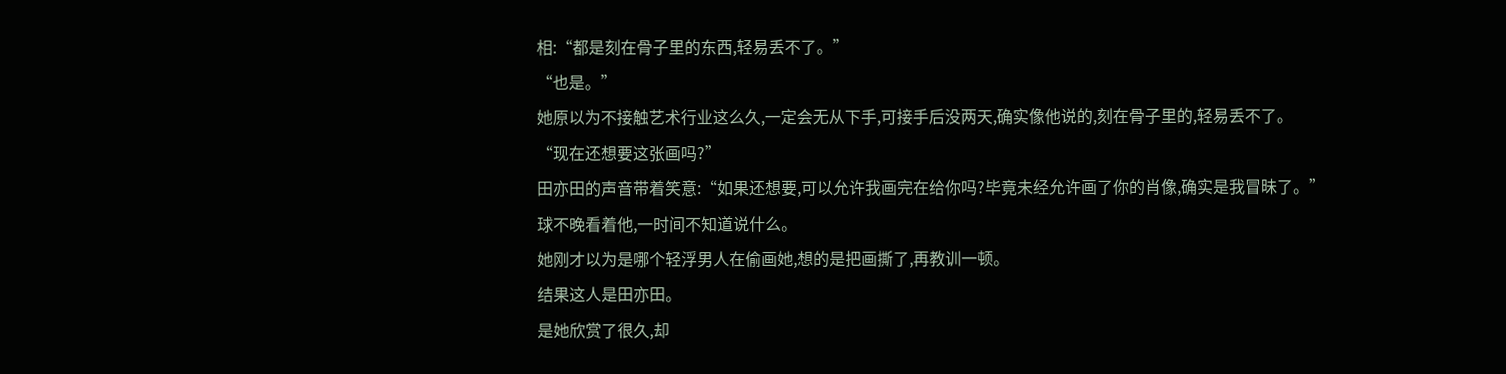相:“都是刻在骨子里的东西,轻易丢不了。”
“也是。”
她原以为不接触艺术行业这么久,一定会无从下手,可接手后没两天,确实像他说的,刻在骨子里的,轻易丢不了。
“现在还想要这张画吗?”
田亦田的声音带着笑意:“如果还想要,可以允许我画完在给你吗?毕竟未经允许画了你的肖像,确实是我冒昧了。”
球不晚看着他,一时间不知道说什么。
她刚才以为是哪个轻浮男人在偷画她,想的是把画撕了,再教训一顿。
结果这人是田亦田。
是她欣赏了很久,却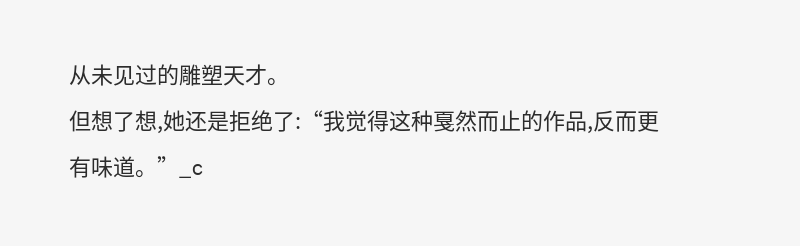从未见过的雕塑天才。
但想了想,她还是拒绝了:“我觉得这种戛然而止的作品,反而更有味道。”_c